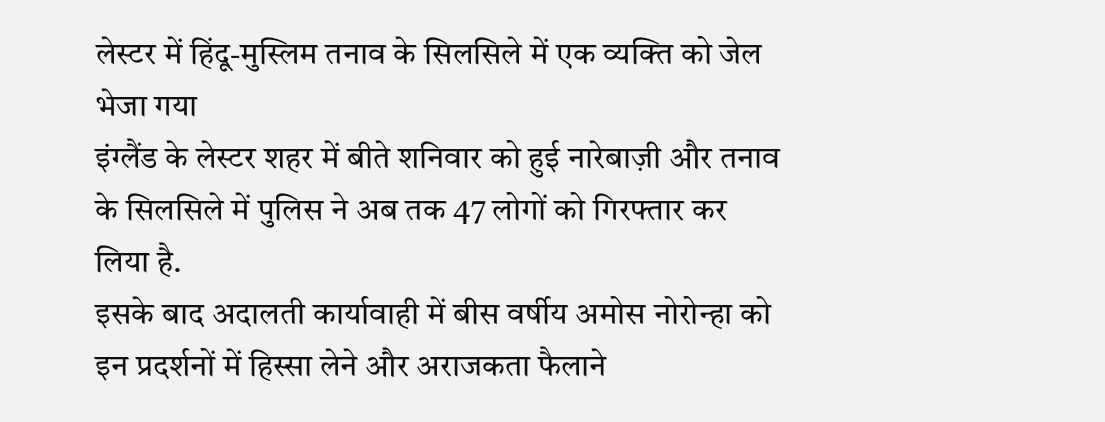लेस्टर में हिंदू-मुस्लिम तनाव के सिलसिले में एक व्यक्ति को जेल भेजा गया
इंग्लैंड के लेस्टर शहर में बीते शनिवार को हुई नारेबाज़ी और तनाव के सिलसिले में पुलिस ने अब तक 47 लोगों को गिरफ्तार कर लिया है.
इसके बाद अदालती कार्यावाही में बीस वर्षीय अमोस नोरोन्हा को इन प्रदर्शनों में हिस्सा लेने और अराजकता फैलाने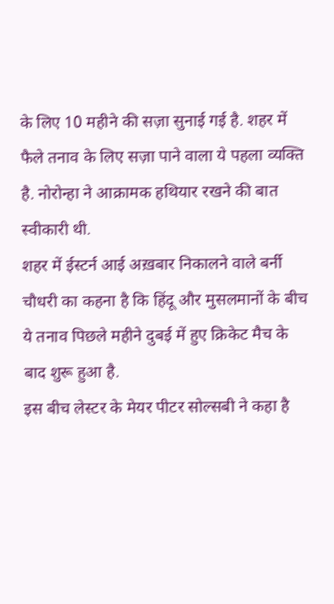के लिए 10 महीने की सज़ा सुनाई गई है. शहर में फैले तनाव के लिए सज़ा पाने वाला ये पहला व्यक्ति है. नोरोन्हा ने आक्रामक हथियार रखने की बात स्वीकारी थी.
शहर में ईस्टर्न आई अख़बार निकालने वाले बर्नी चौधरी का कहना है कि हिंदू और मुसलमानों के बीच ये तनाव पिछले महीने दुबई में हुए क्रिकेट मैच के बाद शुरू हुआ है.
इस बीच लेस्टर के मेयर पीटर सोल्सबी ने कहा है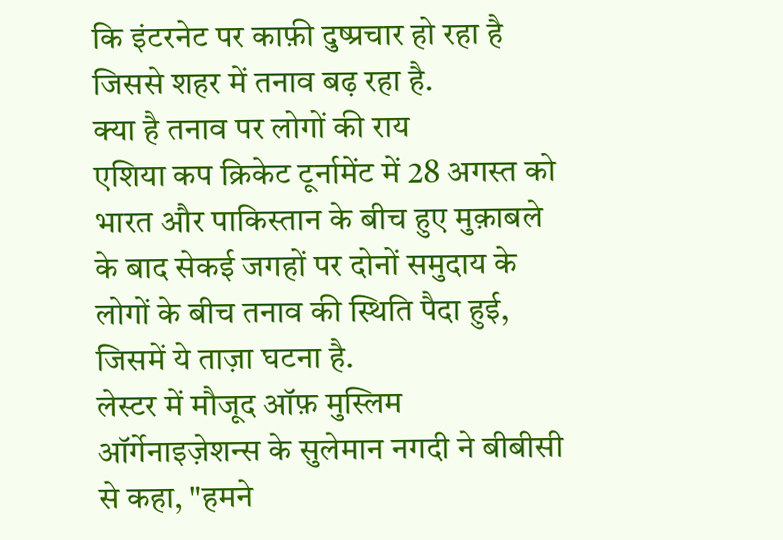कि इंटरनेट पर काफ़ी दुष्प्रचार हो रहा है जिससे शहर में तनाव बढ़ रहा है.
क्या है तनाव पर लोगों की राय
एशिया कप क्रिकेट टूर्नामेंट में 28 अगस्त को भारत और पाकिस्तान के बीच हुए मुक़ाबले के बाद सेकई जगहों पर दोनों समुदाय के लोगों के बीच तनाव की स्थिति पैदा हुई, जिसमें ये ताज़ा घटना है.
लेस्टर में मौजूद ऑफ़ मुस्लिम ऑर्गेनाइज़ेशन्स के सुलेमान नगदी ने बीबीसी से कहा, "हमने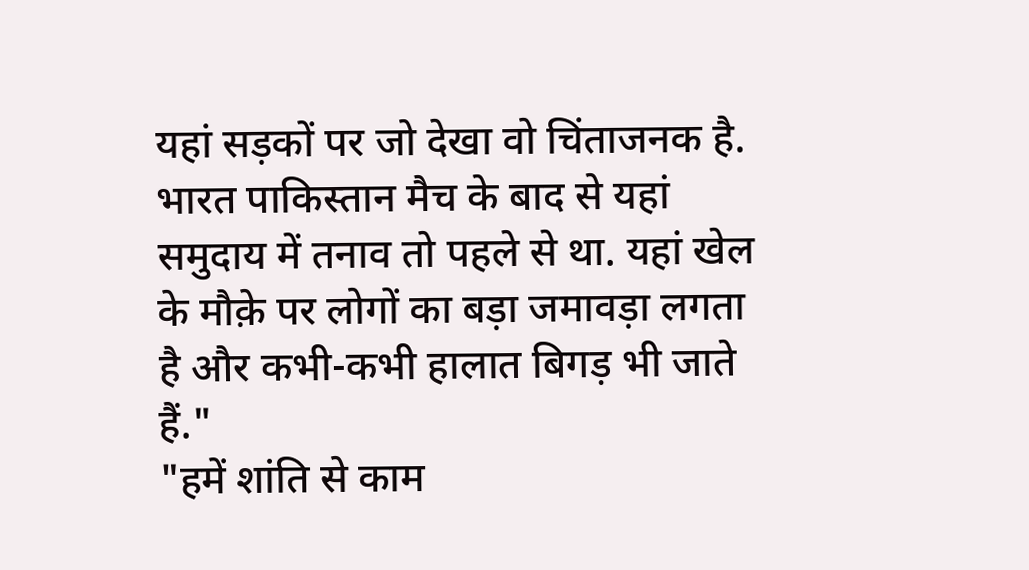यहां सड़कों पर जो देखा वो चिंताजनक है. भारत पाकिस्तान मैच के बाद से यहां समुदाय में तनाव तो पहले से था. यहां खेल के मौक़े पर लोगों का बड़ा जमावड़ा लगता है और कभी-कभी हालात बिगड़ भी जाते हैं."
"हमें शांति से काम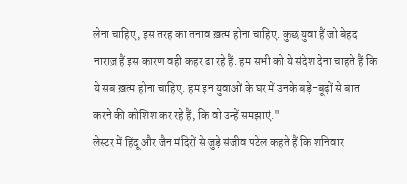लेना चाहिए, इस तरह का तनाव ख़त्म होना चाहिए. कुछ युवा हैं जो बेहद नाराज़ हैं इस कारण वही कहर ढा रहे हैं. हम सभी को ये संदेश देना चाहते हैं कि ये सब ख़त्म होना चाहिए. हम इन युवाओं के घर में उनके बड़े-बूढ़ों से बात करने की कोशिश कर रहे हैं, कि वो उन्हें समझाएं."
लेस्टर में हिंदू और जैन मंदिरों से जुड़े संजीव पटेल कहते हैं कि शनिवार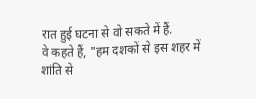रात हुई घटना से वो सकते में हैं.
वे कहते हैं, "हम दशकों से इस शहर में शांति से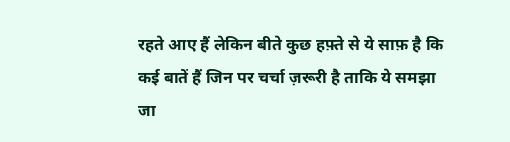रहते आए हैं लेकिन बीते कुछ हफ़्ते से ये साफ़ है कि कई बातें हैं जिन पर चर्चा ज़रूरी है ताकि ये समझा जा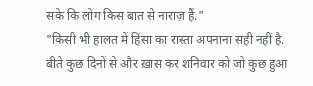सके कि लोग किस बात से नाराज़ हैं."
"किसी भी हालत में हिंसा का रास्ता अपनाना सही नहीं है. बीते कुछ दिनों से और ख़ास कर शनिवार को जो कुछ हुआ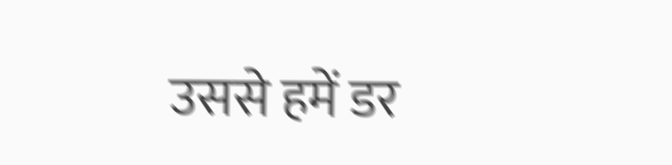उससे हमें डर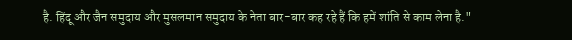है. हिंदू और जैन समुदाय और मुसलमान समुदाय के नेता बार-बार कह रहे हैं कि हमें शांति से काम लेना है."